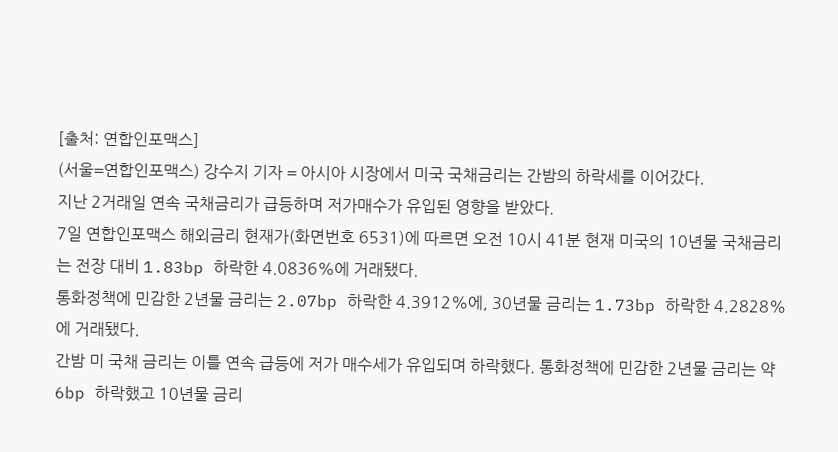[출처: 연합인포맥스]
(서울=연합인포맥스) 강수지 기자 = 아시아 시장에서 미국 국채금리는 간밤의 하락세를 이어갔다.
지난 2거래일 연속 국채금리가 급등하며 저가매수가 유입된 영향을 받았다.
7일 연합인포맥스 해외금리 현재가(화면번호 6531)에 따르면 오전 10시 41분 현재 미국의 10년물 국채금리는 전장 대비 1.83bp 하락한 4.0836%에 거래됐다.
통화정책에 민감한 2년물 금리는 2.07bp 하락한 4.3912%에, 30년물 금리는 1.73bp 하락한 4.2828%에 거래됐다.
간밤 미 국채 금리는 이틀 연속 급등에 저가 매수세가 유입되며 하락했다. 통화정책에 민감한 2년물 금리는 약 6bp 하락했고 10년물 금리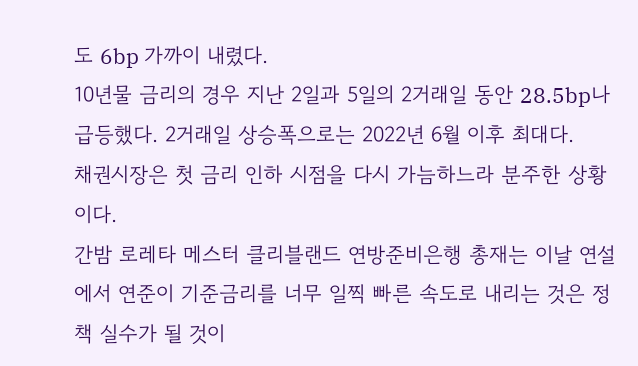도 6bp 가까이 내렸다.
10년물 금리의 경우 지난 2일과 5일의 2거래일 동안 28.5bp나 급등했다. 2거래일 상승폭으로는 2022년 6월 이후 최대다.
채권시장은 첫 금리 인하 시점을 다시 가늠하느라 분주한 상황이다.
간밤 로레타 메스터 클리블랜드 연방준비은행 총재는 이날 연설에서 연준이 기준금리를 너무 일찍 빠른 속도로 내리는 것은 정책 실수가 될 것이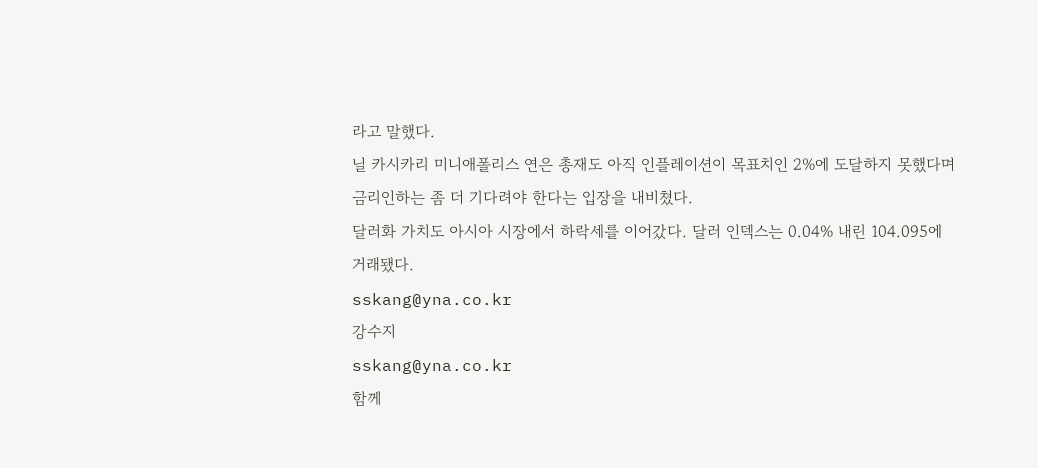라고 말했다.
닐 카시카리 미니애폴리스 연은 총재도 아직 인플레이션이 목표치인 2%에 도달하지 못했다며 금리인하는 좀 더 기다려야 한다는 입장을 내비쳤다.
달러화 가치도 아시아 시장에서 하락세를 이어갔다. 달러 인덱스는 0.04% 내린 104.095에 거래됐다.
sskang@yna.co.kr
강수지
sskang@yna.co.kr
함께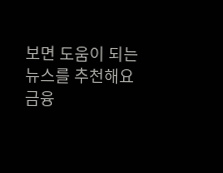보면 도움이 되는
뉴스를 추천해요
금융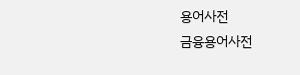용어사전
금융용어사전